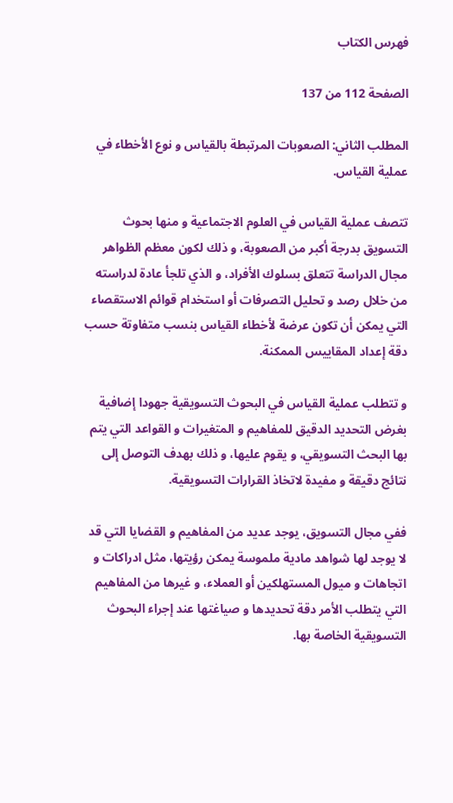فهرس الكتاب

الصفحة 112 من 137

المطلب الثاني: الصعوبات المرتبطة بالقياس و نوع الأخطاء في عملية القياس.

تتصف عملية القياس في العلوم الاجتماعية و منها بحوث التسويق بدرجة أكبر من الصعوبة، و ذلك لكون معظم الظواهر مجال الدراسة تتعلق بسلوك الأفراد، و الذي تلجأ عادة لدراسته من خلال رصد و تحليل التصرفات أو استخدام قوائم الاستقصاء التي يمكن أن تكون عرضة لأخطاء القياس بنسب متفاوتة حسب دقة إعداد المقاييس الممكنة.

و تتطلب عملية القياس في البحوث التسويقية جهودا إضافية بغرض التحديد الدقيق للمفاهيم و المتغيرات و القواعد التي يتم بها البحث التسويقي، و يقوم عليها، و ذلك بهدف التوصل إلى نتائج دقيقة و مفيدة لاتخاذ القرارات التسويقية.

ففي مجال التسويق، يوجد عديد من المفاهيم و القضايا التي قد لا يوجد لها شواهد مادية ملموسة يمكن رؤيتها، مثل ادراكات و اتجاهات و ميول المستهلكين أو العملاء، و غيرها من المفاهيم التي يتطلب الأمر دقة تحديدها و صياغتها عند إجراء البحوث التسويقية الخاصة بها.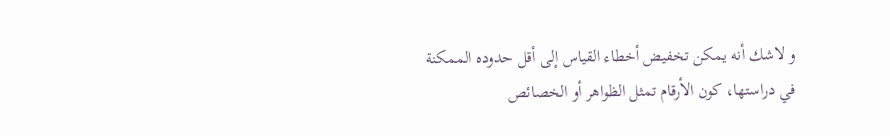و لاشك أنه يمكن تخفيض أخطاء القياس إلى أقل حدوده الممكنة في دراستها، كون الأرقام تمثل الظواهر أو الخصائص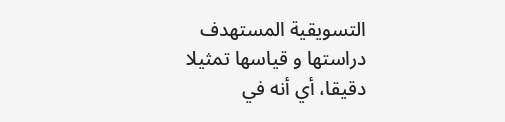التسويقية المستهدف دراستها و قياسها تمثيلا دقيقا، أي أنه في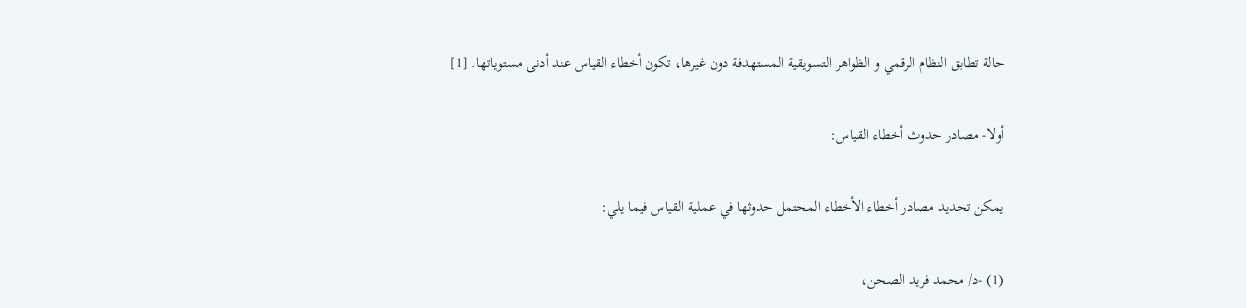حالة تطابق النظام الرقمي و الظواهر التسويقية المستهدفة دون غيرها، تكون أخطاء القياس عند أدنى مستوياتها. [1]

أولا- مصادر حدوث أخطاء القياس:

يمكن تحديد مصادر أخطاء الأخطاء المحتمل حدوثها في عملية القياس فيما يلي:

(1) -د/ محمد فريد الصحن،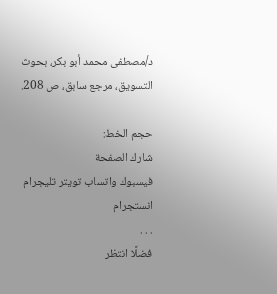د/مصطفى محمد أبو بكر، بحوث التسويق، مرجع سابق، ص 208.

حجم الخط:
شارك الصفحة
فيسبوك واتساب تويتر تليجرام انستجرام
. . .
فضلًا انتظر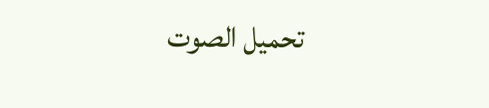تحميل الصوت